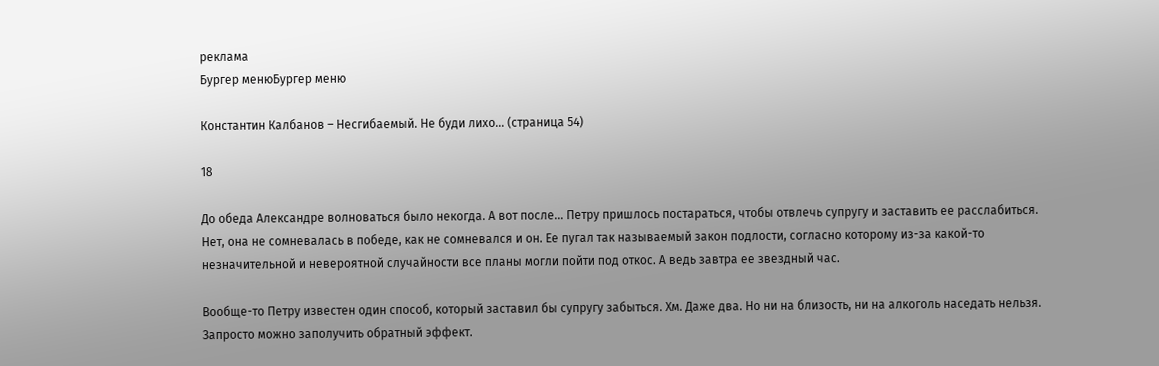реклама
Бургер менюБургер меню

Константин Калбанов – Несгибаемый. Не буди лихо… (страница 54)

18

До обеда Александре волноваться было некогда. А вот после… Петру пришлось постараться, чтобы отвлечь супругу и заставить ее расслабиться. Нет, она не сомневалась в победе, как не сомневался и он. Ее пугал так называемый закон подлости, согласно которому из-за какой-то незначительной и невероятной случайности все планы могли пойти под откос. А ведь завтра ее звездный час.

Вообще-то Петру известен один способ, который заставил бы супругу забыться. Хм. Даже два. Но ни на близость, ни на алкоголь наседать нельзя. Запросто можно заполучить обратный эффект.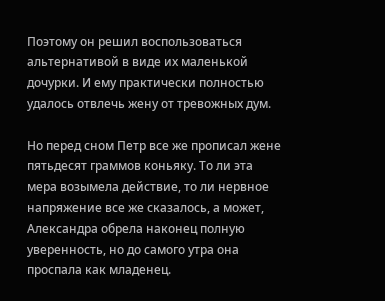Поэтому он решил воспользоваться альтернативой в виде их маленькой дочурки. И ему практически полностью удалось отвлечь жену от тревожных дум.

Но перед сном Петр все же прописал жене пятьдесят граммов коньяку. То ли эта мера возымела действие, то ли нервное напряжение все же сказалось, а может, Александра обрела наконец полную уверенность, но до самого утра она проспала как младенец.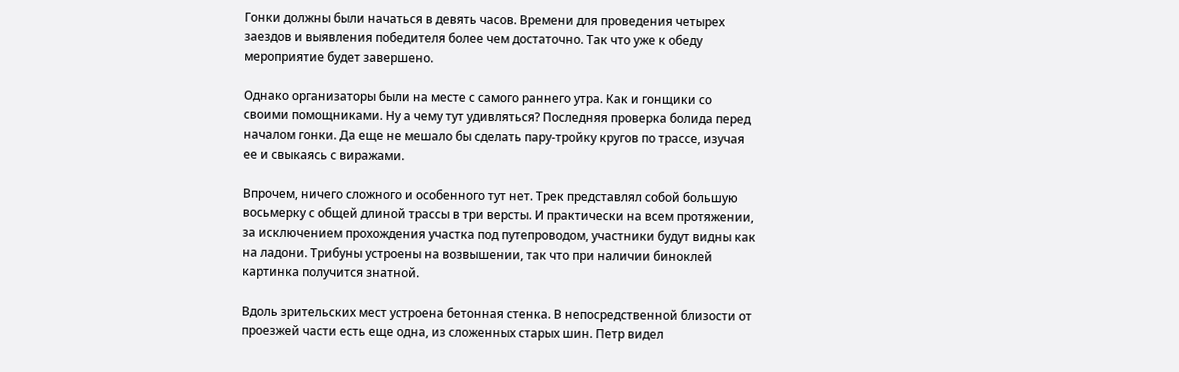Гонки должны были начаться в девять часов. Времени для проведения четырех заездов и выявления победителя более чем достаточно. Так что уже к обеду мероприятие будет завершено.

Однако организаторы были на месте с самого раннего утра. Как и гонщики со своими помощниками. Ну а чему тут удивляться? Последняя проверка болида перед началом гонки. Да еще не мешало бы сделать пару-тройку кругов по трассе, изучая ее и свыкаясь с виражами.

Впрочем, ничего сложного и особенного тут нет. Трек представлял собой большую восьмерку с общей длиной трассы в три версты. И практически на всем протяжении, за исключением прохождения участка под путепроводом, участники будут видны как на ладони. Трибуны устроены на возвышении, так что при наличии биноклей картинка получится знатной.

Вдоль зрительских мест устроена бетонная стенка. В непосредственной близости от проезжей части есть еще одна, из сложенных старых шин. Петр видел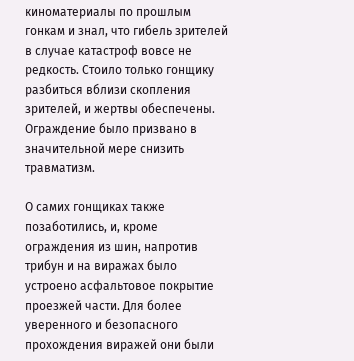киноматериалы по прошлым гонкам и знал, что гибель зрителей в случае катастроф вовсе не редкость. Стоило только гонщику разбиться вблизи скопления зрителей, и жертвы обеспечены. Ограждение было призвано в значительной мере снизить травматизм.

О самих гонщиках также позаботились, и, кроме ограждения из шин, напротив трибун и на виражах было устроено асфальтовое покрытие проезжей части. Для более уверенного и безопасного прохождения виражей они были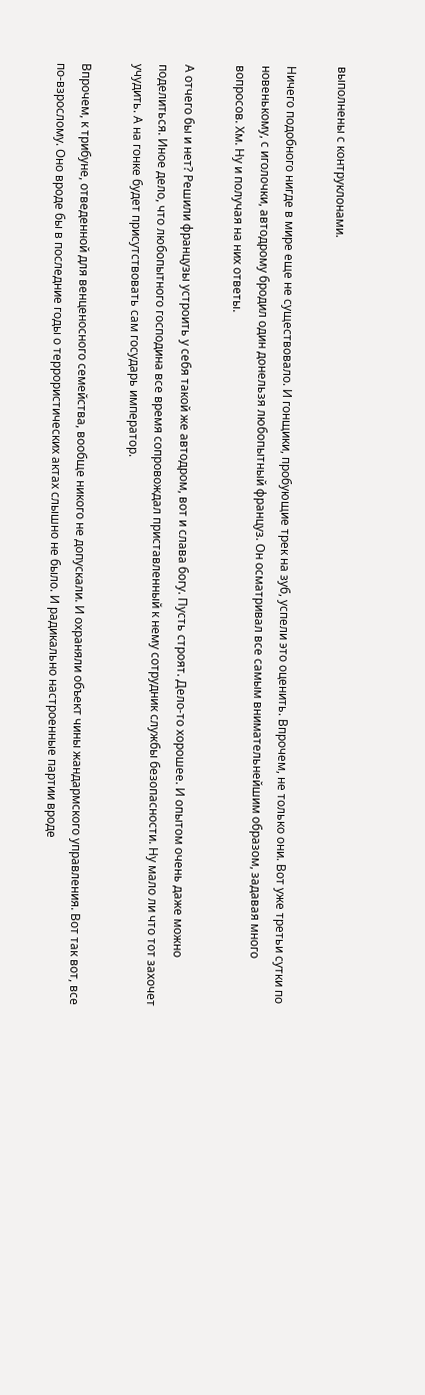выполнены с контруклонами.

Ничего подобного нигде в мире еще не существовало. И гонщики, пробующие трек на зуб, успели это оценить. Впрочем, не только они. Вот уже третьи сутки по новенькому, с иголочки, автодрому бродил один донельзя любопытный француз. Он осматривал все самым внимательнейшим образом, задавая много вопросов. Хм. Ну и получая на них ответы.

А отчего бы и нет? Решили французы устроить у себя такой же автодром, вот и слава богу. Пусть строят. Дело-то хорошее. И опытом очень даже можно поделиться. Иное дело, что любопытного господина все время сопровождал приставленный к нему сотрудник службы безопасности. Ну мало ли что тот захочет учудить. А на гонке будет присутствовать сам государь император.

Впрочем, к трибуне, отведенной для венценосного семейства, вообще никого не допускали. И охраняли объект чины жандармского управления. Вот так вот, все по-взрослому. Оно вроде бы в последние годы о террористических актах слышно не было. И радикально настроенные партии вроде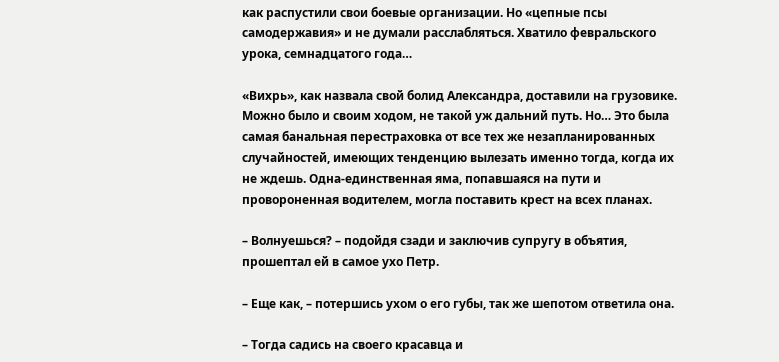как распустили свои боевые организации. Но «цепные псы самодержавия» и не думали расслабляться. Хватило февральского урока, семнадцатого года…

«Вихрь», как назвала свой болид Александра, доставили на грузовике. Можно было и своим ходом, не такой уж дальний путь. Но… Это была самая банальная перестраховка от все тех же незапланированных случайностей, имеющих тенденцию вылезать именно тогда, когда их не ждешь. Одна-единственная яма, попавшаяся на пути и провороненная водителем, могла поставить крест на всех планах.

– Волнуешься? – подойдя сзади и заключив супругу в объятия, прошептал ей в самое ухо Петр.

– Еще как, – потершись ухом о его губы, так же шепотом ответила она.

– Тогда садись на своего красавца и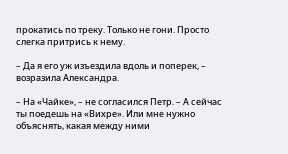прокатись по треку. Только не гони. Просто слегка притрись к нему.

– Да я его уж изъездила вдоль и поперек, – возразила Александра.

– На «Чайке», – не согласился Петр. – А сейчас ты поедешь на «Вихре». Или мне нужно объяснять, какая между ними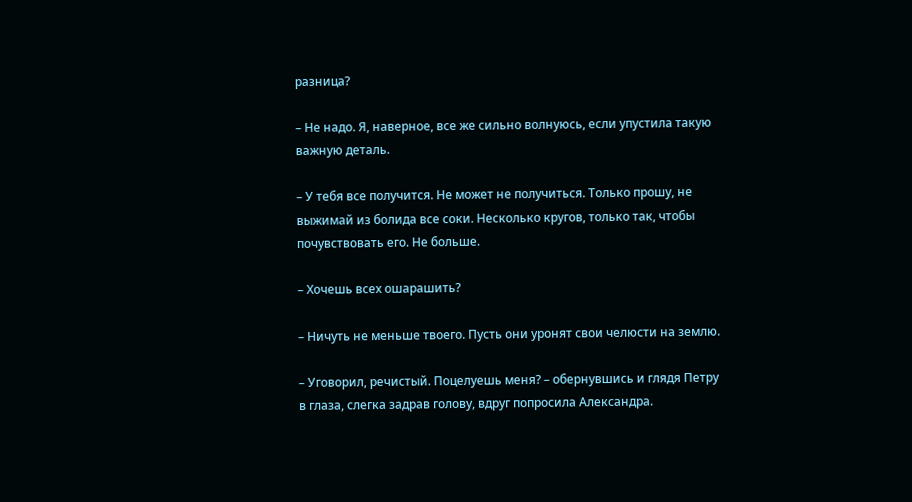разница?

– Не надо. Я, наверное, все же сильно волнуюсь, если упустила такую важную деталь.

– У тебя все получится. Не может не получиться. Только прошу, не выжимай из болида все соки. Несколько кругов, только так, чтобы почувствовать его. Не больше.

– Хочешь всех ошарашить?

– Ничуть не меньше твоего. Пусть они уронят свои челюсти на землю.

– Уговорил, речистый. Поцелуешь меня? – обернувшись и глядя Петру в глаза, слегка задрав голову, вдруг попросила Александра.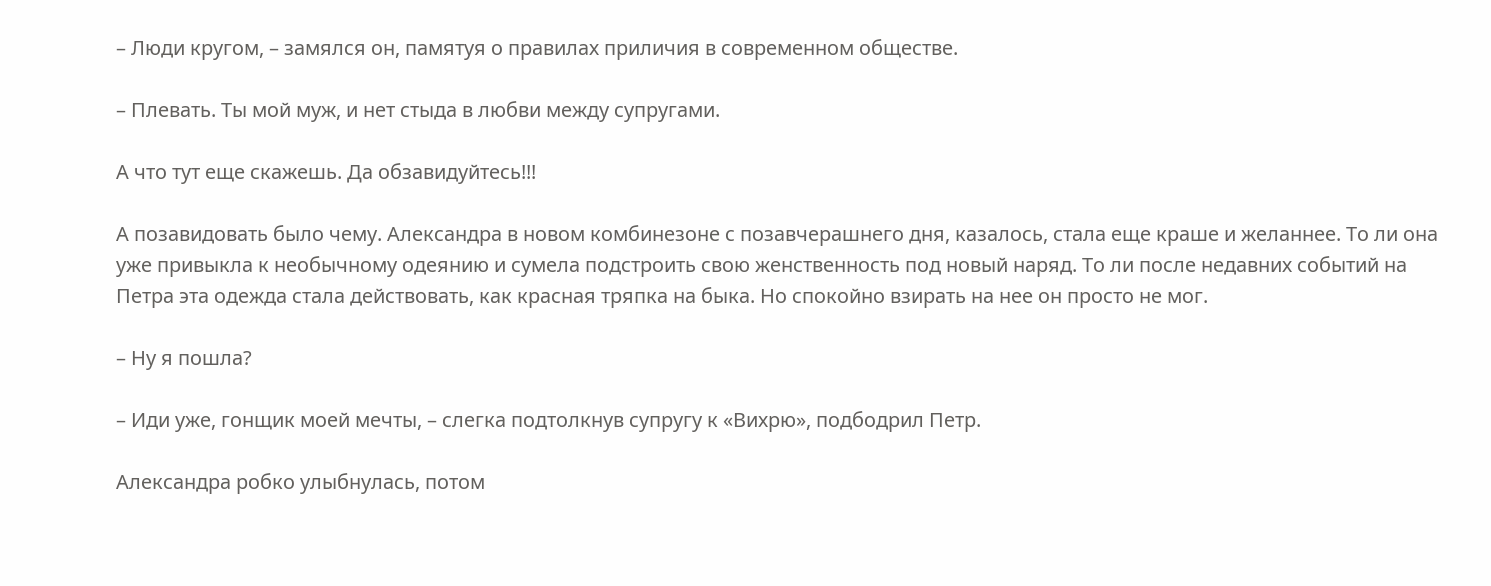– Люди кругом, – замялся он, памятуя о правилах приличия в современном обществе.

– Плевать. Ты мой муж, и нет стыда в любви между супругами.

А что тут еще скажешь. Да обзавидуйтесь!!!

А позавидовать было чему. Александра в новом комбинезоне с позавчерашнего дня, казалось, стала еще краше и желаннее. То ли она уже привыкла к необычному одеянию и сумела подстроить свою женственность под новый наряд. То ли после недавних событий на Петра эта одежда стала действовать, как красная тряпка на быка. Но спокойно взирать на нее он просто не мог.

– Ну я пошла?

– Иди уже, гонщик моей мечты, – слегка подтолкнув супругу к «Вихрю», подбодрил Петр.

Александра робко улыбнулась, потом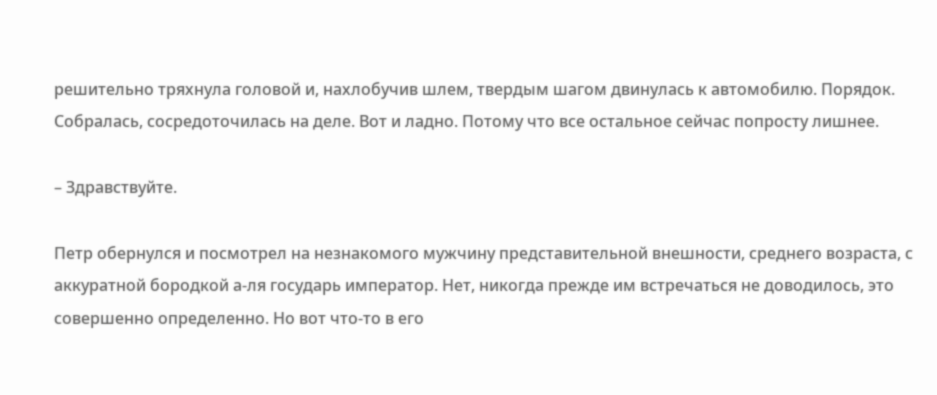решительно тряхнула головой и, нахлобучив шлем, твердым шагом двинулась к автомобилю. Порядок. Собралась, сосредоточилась на деле. Вот и ладно. Потому что все остальное сейчас попросту лишнее.

– Здравствуйте.

Петр обернулся и посмотрел на незнакомого мужчину представительной внешности, среднего возраста, с аккуратной бородкой а-ля государь император. Нет, никогда прежде им встречаться не доводилось, это совершенно определенно. Но вот что-то в его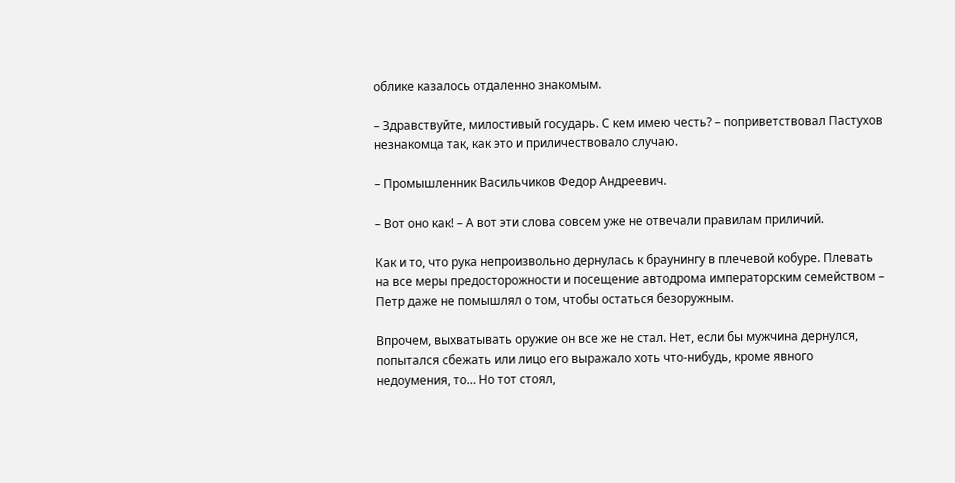облике казалось отдаленно знакомым.

– Здравствуйте, милостивый государь. С кем имею честь? – поприветствовал Пастухов незнакомца так, как это и приличествовало случаю.

– Промышленник Васильчиков Федор Андреевич.

– Вот оно как! – А вот эти слова совсем уже не отвечали правилам приличий.

Как и то, что рука непроизвольно дернулась к браунингу в плечевой кобуре. Плевать на все меры предосторожности и посещение автодрома императорским семейством – Петр даже не помышлял о том, чтобы остаться безоружным.

Впрочем, выхватывать оружие он все же не стал. Нет, если бы мужчина дернулся, попытался сбежать или лицо его выражало хоть что-нибудь, кроме явного недоумения, то… Но тот стоял,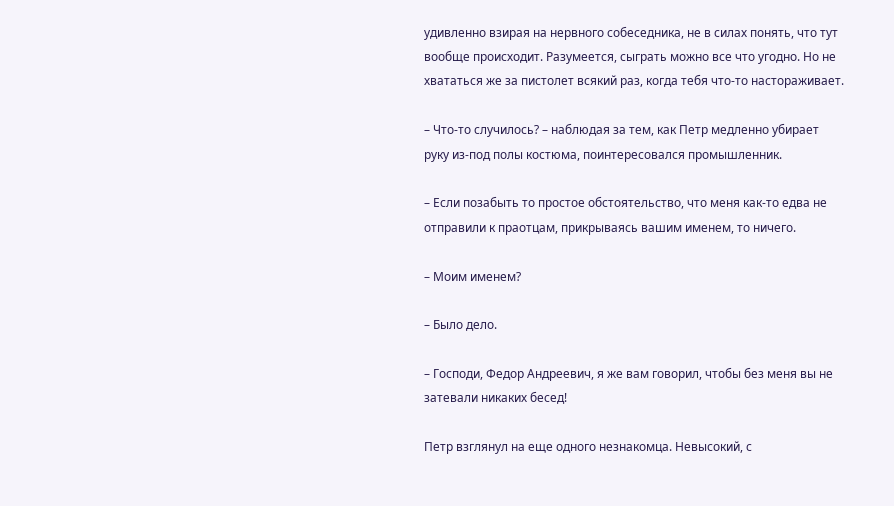удивленно взирая на нервного собеседника, не в силах понять, что тут вообще происходит. Разумеется, сыграть можно все что угодно. Но не хвататься же за пистолет всякий раз, когда тебя что-то настораживает.

– Что-то случилось? – наблюдая за тем, как Петр медленно убирает руку из-под полы костюма, поинтересовался промышленник.

– Если позабыть то простое обстоятельство, что меня как-то едва не отправили к праотцам, прикрываясь вашим именем, то ничего.

– Моим именем?

– Было дело.

– Господи, Федор Андреевич, я же вам говорил, чтобы без меня вы не затевали никаких бесед!

Петр взглянул на еще одного незнакомца. Невысокий, с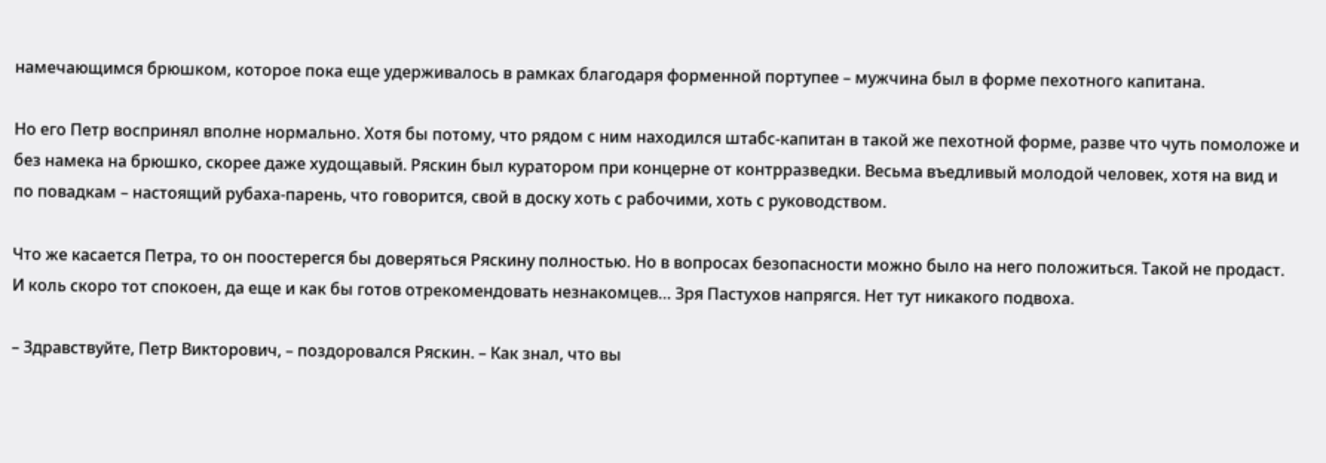намечающимся брюшком, которое пока еще удерживалось в рамках благодаря форменной портупее – мужчина был в форме пехотного капитана.

Но его Петр воспринял вполне нормально. Хотя бы потому, что рядом с ним находился штабс-капитан в такой же пехотной форме, разве что чуть помоложе и без намека на брюшко, скорее даже худощавый. Ряскин был куратором при концерне от контрразведки. Весьма въедливый молодой человек, хотя на вид и по повадкам – настоящий рубаха-парень, что говорится, свой в доску хоть с рабочими, хоть с руководством.

Что же касается Петра, то он поостерегся бы доверяться Ряскину полностью. Но в вопросах безопасности можно было на него положиться. Такой не продаст. И коль скоро тот спокоен, да еще и как бы готов отрекомендовать незнакомцев… Зря Пастухов напрягся. Нет тут никакого подвоха.

– Здравствуйте, Петр Викторович, – поздоровался Ряскин. – Как знал, что вы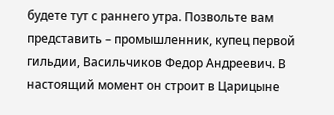будете тут с раннего утра. Позвольте вам представить – промышленник, купец первой гильдии, Васильчиков Федор Андреевич. В настоящий момент он строит в Царицыне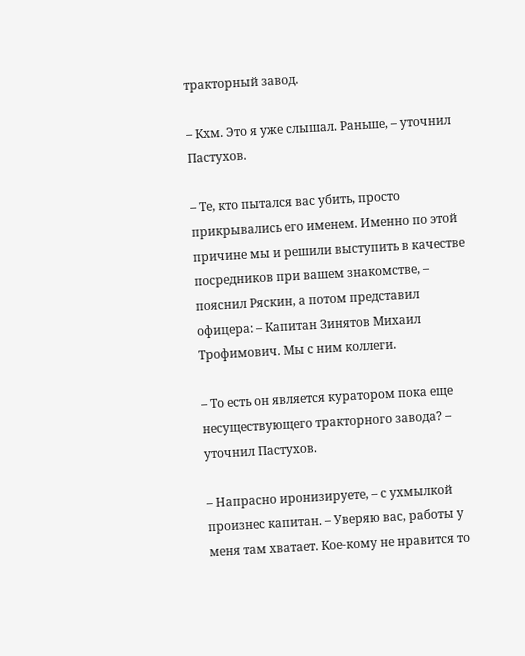тракторный завод.

– Кхм. Это я уже слышал. Раньше, – уточнил Пастухов.

– Те, кто пытался вас убить, просто прикрывались его именем. Именно по этой причине мы и решили выступить в качестве посредников при вашем знакомстве, – пояснил Ряскин, а потом представил офицера: – Капитан Зинятов Михаил Трофимович. Мы с ним коллеги.

– То есть он является куратором пока еще несуществующего тракторного завода? – уточнил Пастухов.

– Напрасно иронизируете, – с ухмылкой произнес капитан. – Уверяю вас, работы у меня там хватает. Кое-кому не нравится то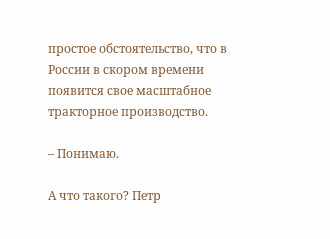простое обстоятельство, что в России в скором времени появится свое масштабное тракторное производство.

– Понимаю.

А что такого? Петр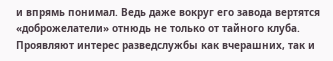и впрямь понимал. Ведь даже вокруг его завода вертятся «доброжелатели» отнюдь не только от тайного клуба. Проявляют интерес разведслужбы как вчерашних, так и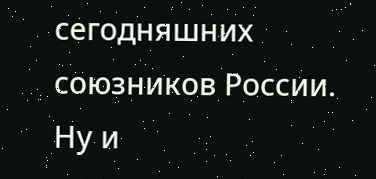сегодняшних союзников России. Ну и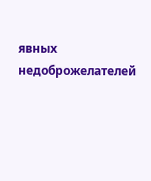явных недоброжелателей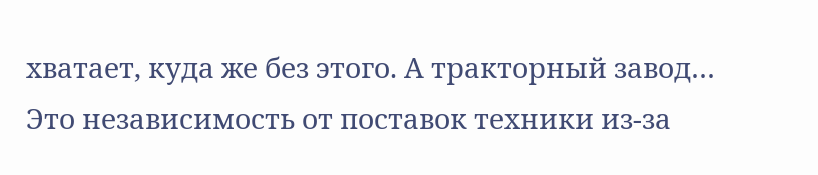хватает, куда же без этого. А тракторный завод… Это независимость от поставок техники из-за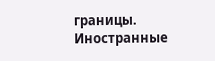границы. Иностранные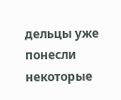дельцы уже понесли некоторые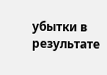убытки в результате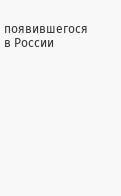появившегося в России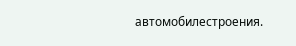автомобилестроения.